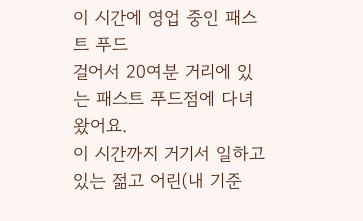이 시간에 영업 중인 패스트 푸드
걸어서 20여분 거리에 있는 패스트 푸드점에 다녀왔어요.
이 시간까지 거기서 일하고 있는 젊고 어린(내 기준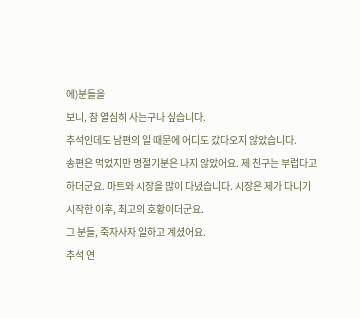에)분들을
보니, 참 열심히 사는구나 싶습니다.
추석인데도 남편의 일 때문에 어디도 갔다오지 않았습니다.
송편은 먹었지만 명절기분은 나지 않았어요. 제 친구는 부럽다고
하더군요. 마트와 시장을 많이 다녔습니다. 시장은 제가 다니기
시작한 이후, 최고의 호황이더군요.
그 분들, 죽자사자 일하고 계셨어요.
추석 연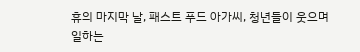휴의 마지막 날, 패스트 푸드 아가씨, 청년들이 웃으며
일하는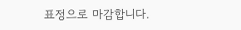표정으로 마감합니다.